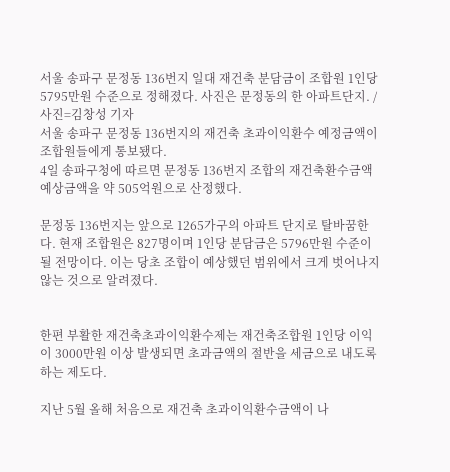서울 송파구 문정동 136번지 일대 재건축 분담금이 조합원 1인당 5795만원 수준으로 정해졌다. 사진은 문정동의 한 아파트단지. /사진=김창성 기자
서울 송파구 문정동 136번지의 재건축 초과이익환수 예정금액이 조합원들에게 통보됐다.
4일 송파구청에 따르면 문정동 136번지 조합의 재건축환수금액 예상금액을 약 505억원으로 산정했다.

문정동 136번지는 앞으로 1265가구의 아파트 단지로 탈바꿈한다. 현재 조합원은 827명이며 1인당 분담금은 5796만원 수준이 될 전망이다. 이는 당초 조합이 예상했던 범위에서 크게 벗어나지 않는 것으로 알려졌다.


한편 부활한 재건축초과이익환수제는 재건축조합원 1인당 이익이 3000만원 이상 발생되면 초과금액의 절반을 세금으로 내도록 하는 제도다.

지난 5월 올해 처음으로 재건축 초과이익환수금액이 나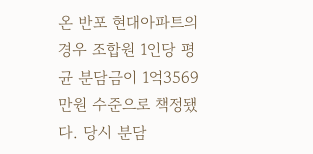온 반포 현대아파트의 경우 조합원 1인당 평균 분담금이 1억3569만원 수준으로 책정됐다. 당시 분담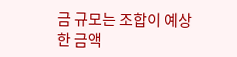금 규모는 조합이 예상한 금액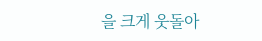을 크게 웃돌아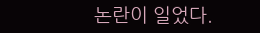논란이 일었다.